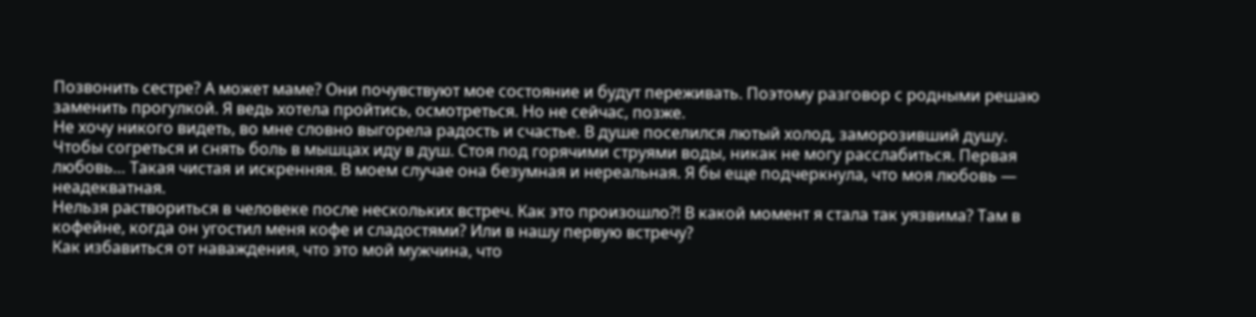Позвонить сестре? А может маме? Они почувствуют мое состояние и будут переживать. Поэтому разговор с родными решаю заменить прогулкой. Я ведь хотела пройтись, осмотреться. Но не сейчас, позже.
Не хочу никого видеть, во мне словно выгорела радость и счастье. В душе поселился лютый холод, заморозивший душу.
Чтобы согреться и снять боль в мышцах иду в душ. Стоя под горячими струями воды, никак не могу расслабиться. Первая любовь… Такая чистая и искренняя. В моем случае она безумная и нереальная. Я бы еще подчеркнула, что моя любовь — неадекватная.
Нельзя раствориться в человеке после нескольких встреч. Как это произошло?! В какой момент я стала так уязвима? Там в кофейне, когда он угостил меня кофе и сладостями? Или в нашу первую встречу?
Как избавиться от наваждения, что это мой мужчина, что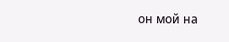он мой на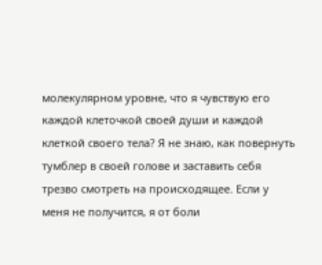молекулярном уровне, что я чувствую его каждой клеточкой своей души и каждой клеткой своего тела? Я не знаю, как повернуть тумблер в своей голове и заставить себя трезво смотреть на происходящее. Если у меня не получится, я от боли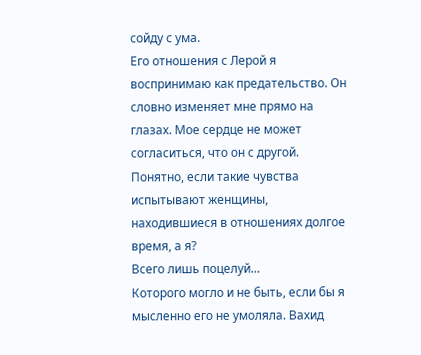сойду с ума.
Его отношения с Лерой я воспринимаю как предательство. Он словно изменяет мне прямо на глазах. Мое сердце не может согласиться, что он с другой. Понятно, если такие чувства испытывают женщины, находившиеся в отношениях долгое время, а я?
Всего лишь поцелуй…
Которого могло и не быть, если бы я мысленно его не умоляла. Вахид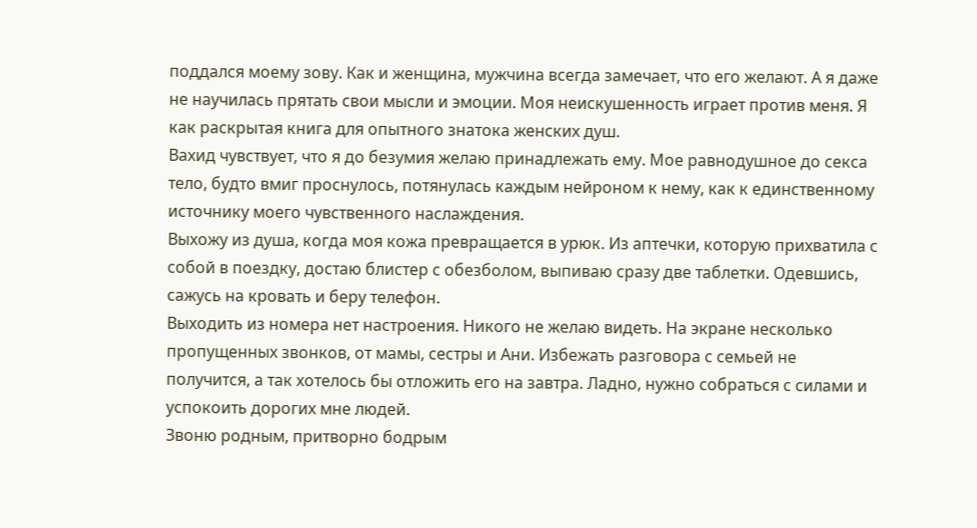поддался моему зову. Как и женщина, мужчина всегда замечает, что его желают. А я даже не научилась прятать свои мысли и эмоции. Моя неискушенность играет против меня. Я как раскрытая книга для опытного знатока женских душ.
Вахид чувствует, что я до безумия желаю принадлежать ему. Мое равнодушное до секса тело, будто вмиг проснулось, потянулась каждым нейроном к нему, как к единственному источнику моего чувственного наслаждения.
Выхожу из душа, когда моя кожа превращается в урюк. Из аптечки, которую прихватила с собой в поездку, достаю блистер с обезболом, выпиваю сразу две таблетки. Одевшись, сажусь на кровать и беру телефон.
Выходить из номера нет настроения. Никого не желаю видеть. На экране несколько пропущенных звонков, от мамы, сестры и Ани. Избежать разговора с семьей не получится, а так хотелось бы отложить его на завтра. Ладно, нужно собраться с силами и успокоить дорогих мне людей.
Звоню родным, притворно бодрым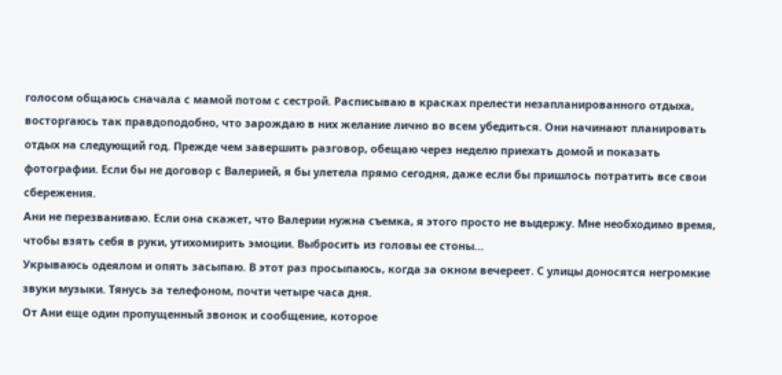голосом общаюсь сначала с мамой потом с сестрой. Расписываю в красках прелести незапланированного отдыха, восторгаюсь так правдоподобно, что зарождаю в них желание лично во всем убедиться. Они начинают планировать отдых на следующий год. Прежде чем завершить разговор, обещаю через неделю приехать домой и показать фотографии. Если бы не договор с Валерией, я бы улетела прямо сегодня, даже если бы пришлось потратить все свои сбережения.
Ани не перезваниваю. Если она скажет, что Валерии нужна съемка, я этого просто не выдержу. Мне необходимо время, чтобы взять себя в руки, утихомирить эмоции. Выбросить из головы ее стоны…
Укрываюсь одеялом и опять засыпаю. В этот раз просыпаюсь, когда за окном вечереет. С улицы доносятся негромкие звуки музыки. Тянусь за телефоном, почти четыре часа дня.
От Ани еще один пропущенный звонок и сообщение, которое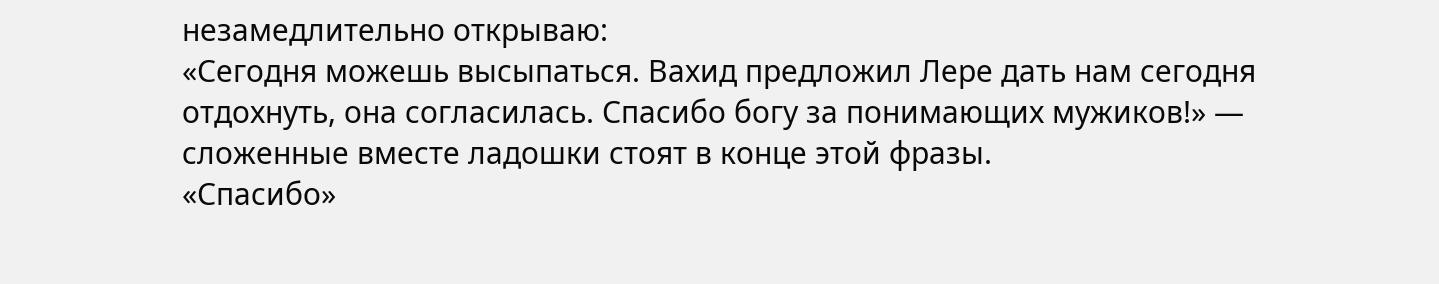незамедлительно открываю:
«Сегодня можешь высыпаться. Вахид предложил Лере дать нам сегодня отдохнуть, она согласилась. Спасибо богу за понимающих мужиков!» — сложенные вместе ладошки стоят в конце этой фразы.
«Спасибо»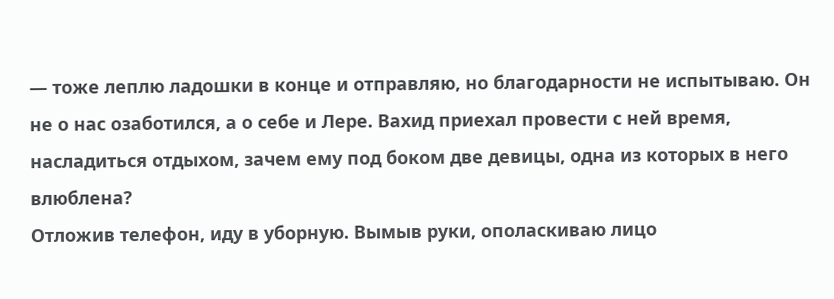— тоже леплю ладошки в конце и отправляю, но благодарности не испытываю. Он не о нас озаботился, а о себе и Лере. Вахид приехал провести с ней время, насладиться отдыхом, зачем ему под боком две девицы, одна из которых в него влюблена?
Отложив телефон, иду в уборную. Вымыв руки, ополаскиваю лицо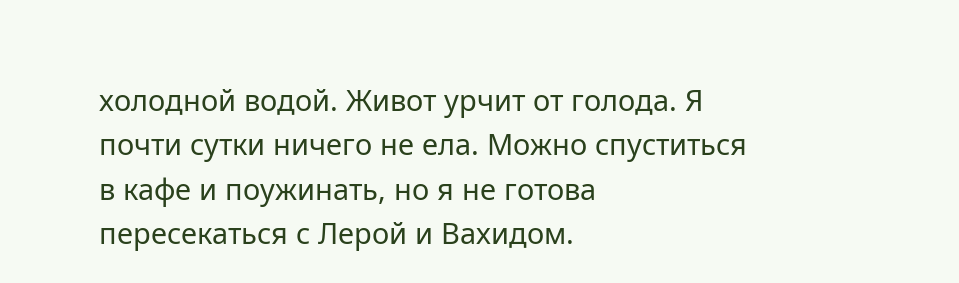холодной водой. Живот урчит от голода. Я почти сутки ничего не ела. Можно спуститься в кафе и поужинать, но я не готова пересекаться с Лерой и Вахидом.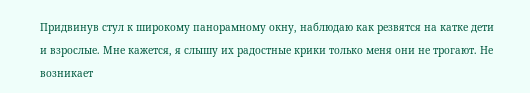Придвинув стул к широкому панорамному окну, наблюдаю как резвятся на катке дети и взрослые. Мне кажется, я слышу их радостные крики только меня они не трогают. Не возникает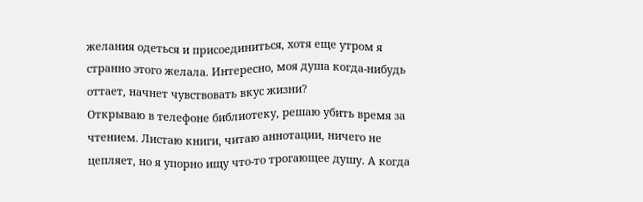желания одеться и присоединиться, хотя еще утром я странно этого желала. Интересно, моя душа когда-нибудь оттает, начнет чувствовать вкус жизни?
Открываю в телефоне библиотеку, решаю убить время за чтением. Листаю книги, читаю аннотации, ничего не цепляет, но я упорно ищу что-то трогающее душу. А когда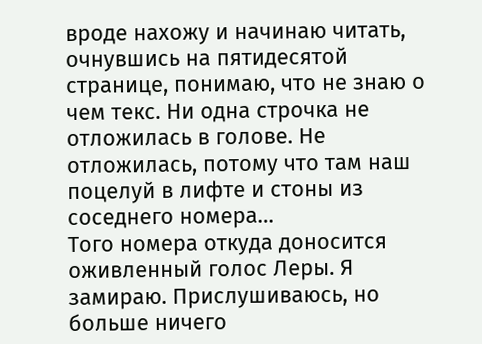вроде нахожу и начинаю читать, очнувшись на пятидесятой странице, понимаю, что не знаю о чем текс. Ни одна строчка не отложилась в голове. Не отложилась, потому что там наш поцелуй в лифте и стоны из соседнего номера…
Того номера откуда доносится оживленный голос Леры. Я замираю. Прислушиваюсь, но больше ничего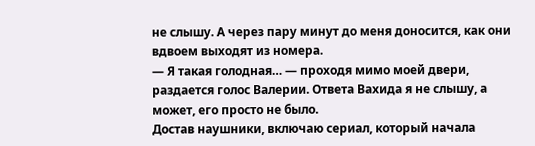не слышу. А через пару минут до меня доносится, как они вдвоем выходят из номера.
— Я такая голодная… — проходя мимо моей двери, раздается голос Валерии. Ответа Вахида я не слышу, а может, его просто не было.
Достав наушники, включаю сериал, который начала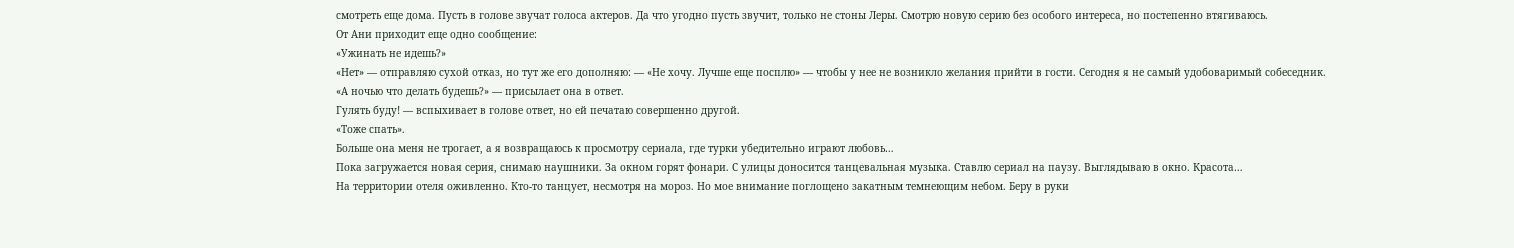смотреть еще дома. Пусть в голове звучат голоса актеров. Да что угодно пусть звучит, только не стоны Леры. Смотрю новую серию без особого интереса, но постепенно втягиваюсь.
От Ани приходит еще одно сообщение:
«Ужинать не идешь?»
«Нет» — отправляю сухой отказ, но тут же его дополняю: — «Не хочу. Лучше еще посплю» — чтобы у нее не возникло желания прийти в гости. Сегодня я не самый удобоваримый собеседник.
«А ночью что делать будешь?» — присылает она в ответ.
Гулять буду! — вспыхивает в голове ответ, но ей печатаю совершенно другой.
«Тоже спать».
Больше она меня не трогает, а я возвращаюсь к просмотру сериала, где турки убедительно играют любовь…
Пока загружается новая серия, снимаю наушники. За окном горят фонари. С улицы доносится танцевальная музыка. Ставлю сериал на паузу. Выглядываю в окно. Красота…
На территории отеля оживленно. Кто-то танцует, несмотря на мороз. Но мое внимание поглощено закатным темнеющим небом. Беру в руки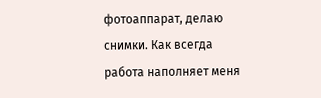фотоаппарат, делаю снимки. Как всегда работа наполняет меня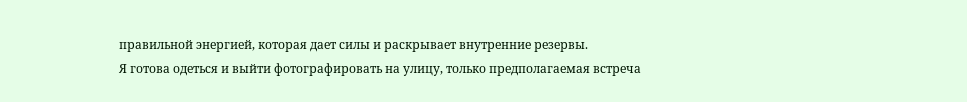правильной энергией, которая дает силы и раскрывает внутренние резервы.
Я готова одеться и выйти фотографировать на улицу, только предполагаемая встреча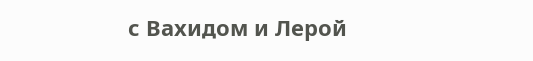с Вахидом и Лерой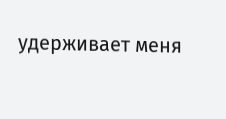удерживает меня